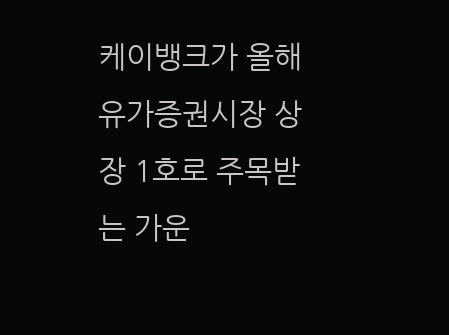케이뱅크가 올해 유가증권시장 상장 1호로 주목받는 가운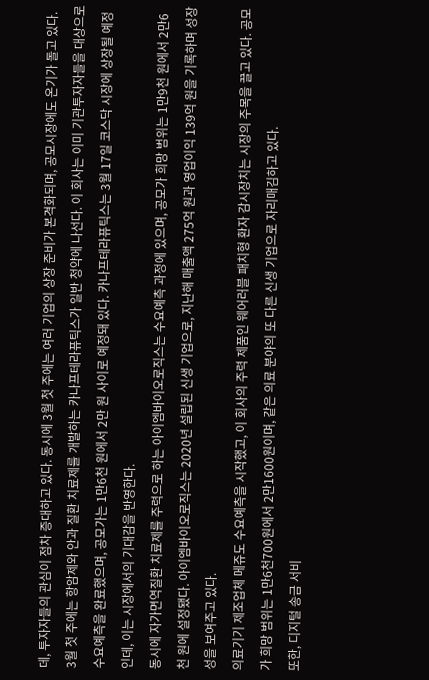데, 투자자들의 관심이 점차 증대하고 있다. 동시에 3월 첫 주에는 여러 기업의 상장 준비가 본격화되며, 공모시장에도 온기가 돌고 있다.
3월 첫 주에는 항암제와 안과 질환 치료제를 개발하는 카나프테라퓨틱스가 일반 청약에 나선다. 이 회사는 이미 기관투자자들을 대상으로 수요예측을 완료했으며, 공모가는 1만6천 원에서 2만 원 사이로 예정돼 있다. 카나프테라퓨틱스는 3월 17일 코스닥 시장에 상장될 예정인데, 이는 시장에서의 기대감을 반영한다.
동시에 자가면역질환 치료제를 주력으로 하는 아이엠바이오로직스는 수요예측 과정에 있으며, 공모가 희망 범위는 1만9천 원에서 2만6천 원에 설정됐다. 아이엠바이오로직스는 2020년 설립된 신생 기업으로, 지난해 매출액 275억 원과 영업이익 139억 원을 기록하며 성장성을 보여주고 있다.
의료기기 제조업체 메쥬도 수요예측을 시작했고, 이 회사의 주력 제품인 웨어러블 패치형 환자 감시장치는 시장의 주목을 끌고 있다. 공모가 희망 범위는 1만6천700원에서 2만1600원이며, 같은 의료 분야의 또 다른 신생 기업으로 자리매김하고 있다.
또한, 디지털 송금 서비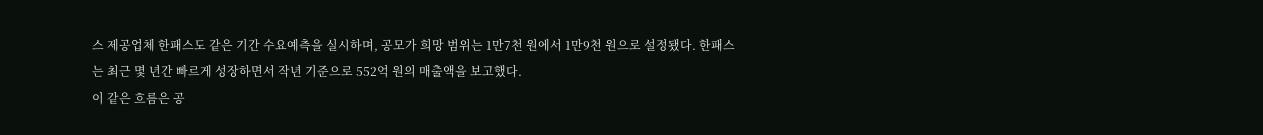스 제공업체 한패스도 같은 기간 수요예측을 실시하며, 공모가 희망 범위는 1만7천 원에서 1만9천 원으로 설정됐다. 한패스는 최근 몇 년간 빠르게 성장하면서 작년 기준으로 552억 원의 매출액을 보고했다.
이 같은 흐름은 공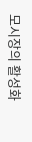모시장의 활성화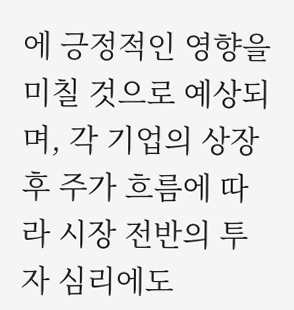에 긍정적인 영향을 미칠 것으로 예상되며, 각 기업의 상장 후 주가 흐름에 따라 시장 전반의 투자 심리에도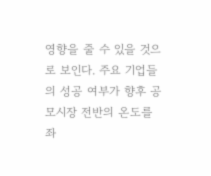영향을 줄 수 있을 것으로 보인다. 주요 기업들의 성공 여부가 향후 공모시장 전반의 온도를 좌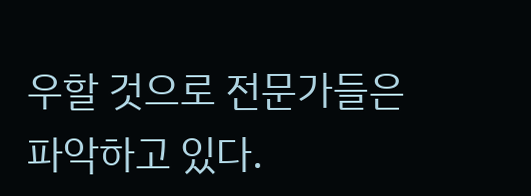우할 것으로 전문가들은 파악하고 있다.